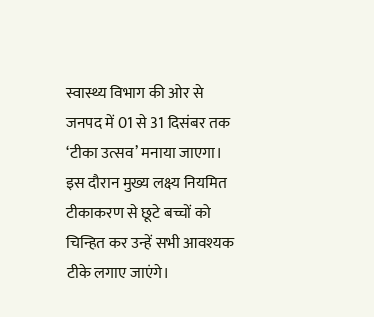स्वास्थ्य विभाग की ओर से जनपद में 01 से 31 दिसंबर तक ‘टीका उत्सव’ मनाया जाएगा। इस दौरान मुख्य लक्ष्य नियमित टीकाकरण से छूटे बच्चों को चिन्हित कर उन्हें सभी आवश्यक टीके लगाए जाएंगे।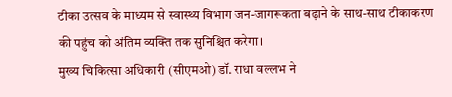टीका उत्सव के माध्यम से स्वास्थ्य विभाग जन-जागरूकता बढ़ाने के साथ-साथ टीकाकरण की पहुंच को अंतिम व्यक्ति तक सुनिश्चित करेगा।
मुख्य चिकित्सा अधिकारी (सीएमओ) डॉ. राधा वल्लभ ने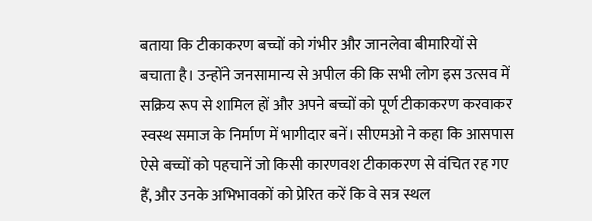बताया कि टीकाकरण बच्चों को गंभीर और जानलेवा बीमारियों से बचाता है। उन्होंने जनसामान्य से अपील की कि सभी लोग इस उत्सव में सक्रिय रूप से शामिल हों और अपने बच्चों को पूर्ण टीकाकरण करवाकर स्वस्थ समाज के निर्माण में भागीदार बनें। सीएमओ ने कहा कि आसपास ऐसे बच्चों को पहचानें जो किसी कारणवश टीकाकरण से वंचित रह गए हैं, और उनके अभिभावकों को प्रेरित करें कि वे सत्र स्थल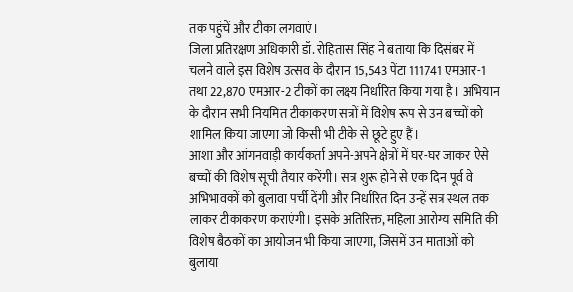तक पहुंचें और टीका लगवाएं।
जिला प्रतिरक्षण अधिकारी डॉ. रोहितास सिंह ने बताया कि दिसंबर में चलने वाले इस विशेष उत्सव के दौरान 15,543 पेंटा 111741 एमआर-1 तथा 22,870 एमआर-2 टीकों का लक्ष्य निर्धारित किया गया है। अभियान के दौरान सभी नियमित टीकाकरण सत्रों में विशेष रूप से उन बच्चों को शामिल किया जाएगा जो किसी भी टीके से छूटे हुए हैं।
आशा और आंगनवाड़ी कार्यकर्ता अपने-अपने क्षेत्रों में घर-घर जाकर ऐसे बच्चों की विशेष सूची तैयार करेंगी। सत्र शुरू होने से एक दिन पूर्व वे अभिभावकों को बुलावा पर्ची देंगी और निर्धारित दिन उन्हें सत्र स्थल तक लाकर टीकाकरण कराएंगी। इसके अतिरिक्त, महिला आरोग्य समिति की विशेष बैठकों का आयोजन भी किया जाएगा, जिसमें उन माताओं को बुलाया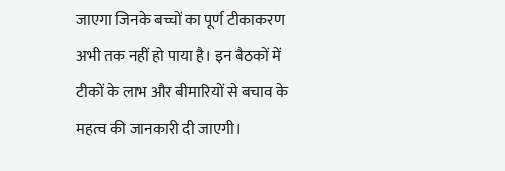जाएगा जिनके बच्चों का पूर्ण टीकाकरण अभी तक नहीं हो पाया है। इन बैठकों में टीकों के लाभ और बीमारियों से बचाव के महत्व की जानकारी दी जाएगी।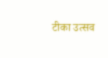टीका उत्सव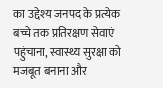का उद्देश्य जनपद के प्रत्येक बच्चे तक प्रतिरक्षण सेवाएं पहुंचाना, स्वास्थ्य सुरक्षा को मजबूत बनाना और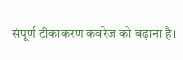संपूर्ण टीकाकरण कवरेज को बढ़ाना है।